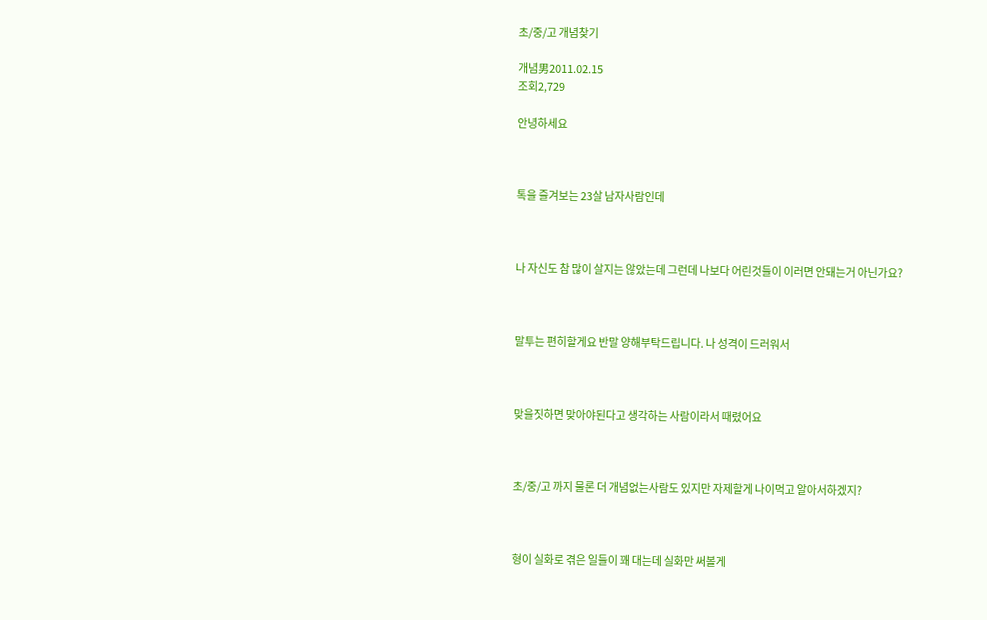초/중/고 개념찾기

개념男2011.02.15
조회2,729

안녕하세요



톡을 즐겨보는 23살 남자사람인데



나 자신도 참 많이 살지는 않았는데 그런데 나보다 어린것들이 이러면 안돼는거 아닌가요?



말투는 편히할게요 반말 양해부탁드립니다. 나 성격이 드러워서



맞을짓하면 맞아야된다고 생각하는 사람이라서 때렸어요



초/중/고 까지 물론 더 개념없는사람도 있지만 자제할게 나이먹고 알아서하겠지?



형이 실화로 겪은 일들이 꽤 대는데 실화만 써볼게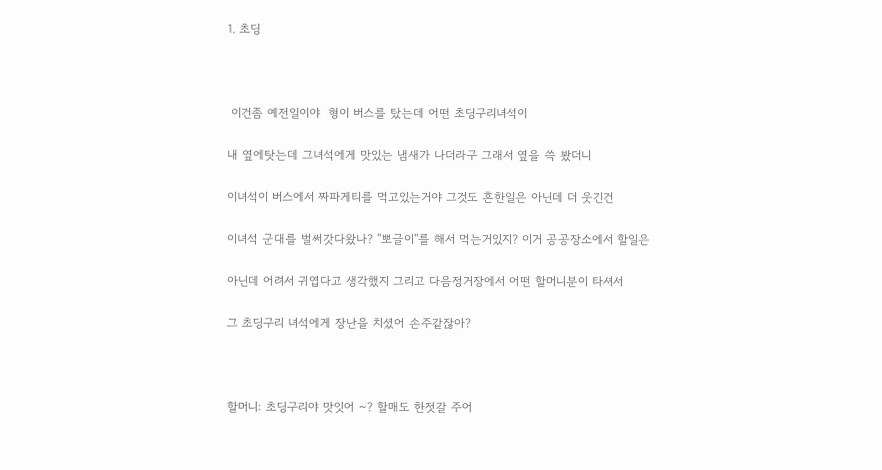1. 초딩



 이건좀 예전일이야  형이 버스를 탔는데 어떤 초딩구리녀석이

내 옆에탓는데 그녀석에게 맛있는 냄새가 나더라구 그래서 옆을 쓱 봤더니

이녀석이 버스에서 짜파게티를 먹고있는거야 그것도 흔한일은 아닌데 더 웃긴건

이녀석 군대를 벌써갓다왔나? ''뽀글이''를 해서 먹는거있지? 이거 공공장소에서 할일은

아닌데 어려서 귀엽다고 생각했지 그리고 다음정거장에서 어떤 할머니분이 타셔서

그 초딩구리 녀석에게 장난을 치셨어 손주같잖아?



할머니: 초딩구리야 맛잇어 ~? 할매도 한젓갈 주어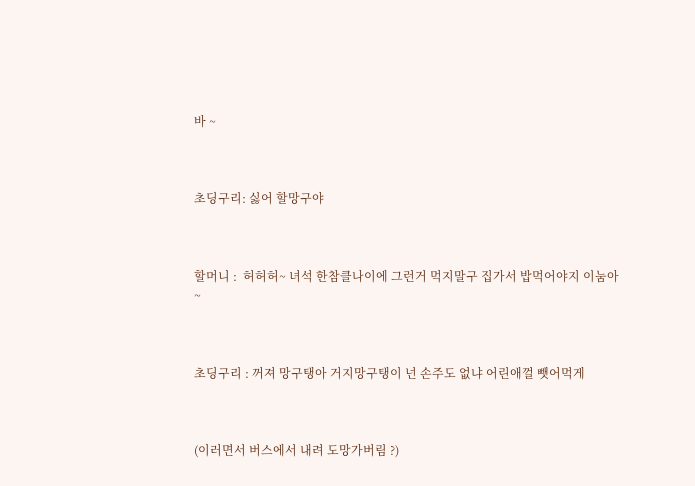바 ~



초딩구리: 싫어 할망구야



할머니 :  허허허~ 녀석 한참클나이에 그런거 먹지말구 집가서 밥먹어야지 이눔아~



초딩구리 : 꺼져 망구탱아 거지망구탱이 넌 손주도 없냐 어린애껄 뺏어먹게



(이러면서 버스에서 내려 도망가버림 ?)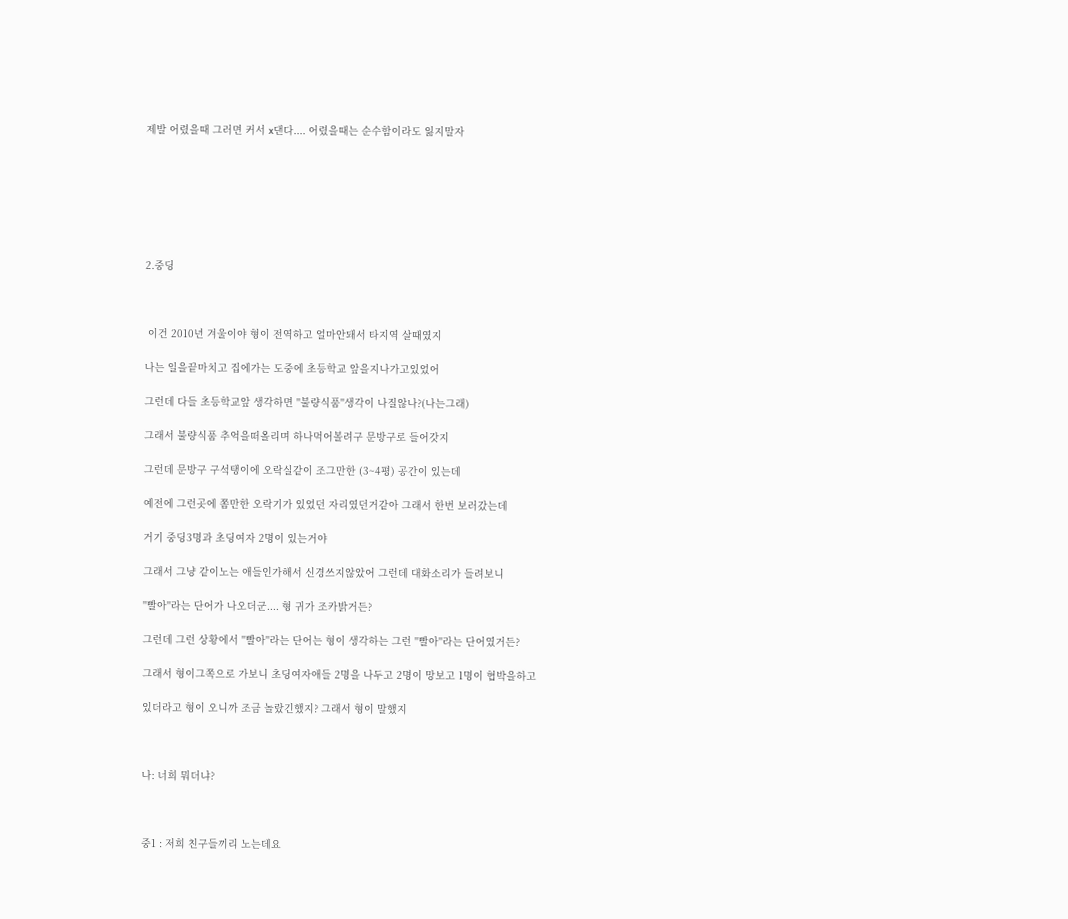제발 어렸을때 그러면 커서 x댄다.... 어렸을때는 순수함이라도 잃지말자







2.중딩



 이건 2010년 겨울이야 형이 전역하고 얼마안돼서 타지역 살때였지

나는 일을끝마치고 집에가는 도중에 초등학교 앞을지나가고있었어

그런데 다들 초등학교앞 생각하면 ''불량식품''생각이 나질않나?(나는그래)

그래서 불량식품 추억을떠올리며 하나먹어볼려구 문방구로 들어갓지

그런데 문방구 구석탱이에 오락실같이 조그만한 (3~4평) 공간이 있는데

예전에 그런곳에 쫌만한 오락기가 있었던 자리였던거같아 그래서 한번 보러갔는데

거기 중딩3명과 초딩여자 2명이 있는거야

그래서 그냥 같이노는 애들인가해서 신경쓰지않았어 그런데 대화소리가 들려보니

''빨아''라는 단어가 나오더군.... 형 귀가 조카밝거든?

그런데 그런 상황에서 ''빨아''라는 단어는 형이 생각하는 그런 ''빨아''라는 단어였거든?

그래서 형이그쪽으로 가보니 초딩여자애들 2명을 나두고 2명이 망보고 1명이 협박을하고

있더라고 형이 오니까 조금 놀랐긴했지? 그래서 형이 말했지



나: 너희 뭐더냐?



중1 : 저희 친구들끼리 노는데요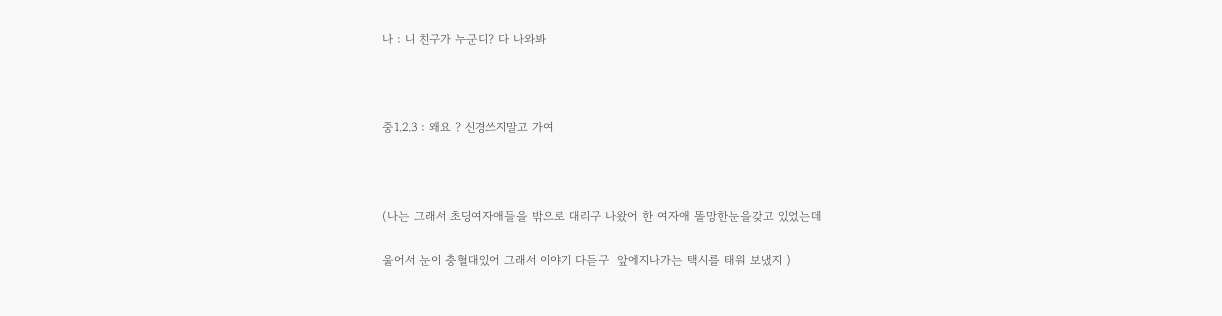나 : 니 친구가 누군디? 다 나와봐



중1.2.3 : 왜요 ? 신경쓰지말고 가여



(나는 그래서 초딩여자애들을 밖으로 대리구 나왔어 한 여자애 똘망한눈을갖고 있었는데

울어서 눈이 충혈대있어 그래서 이야기 다듣구  앞에지나가는 택시를 태워 보냈지 )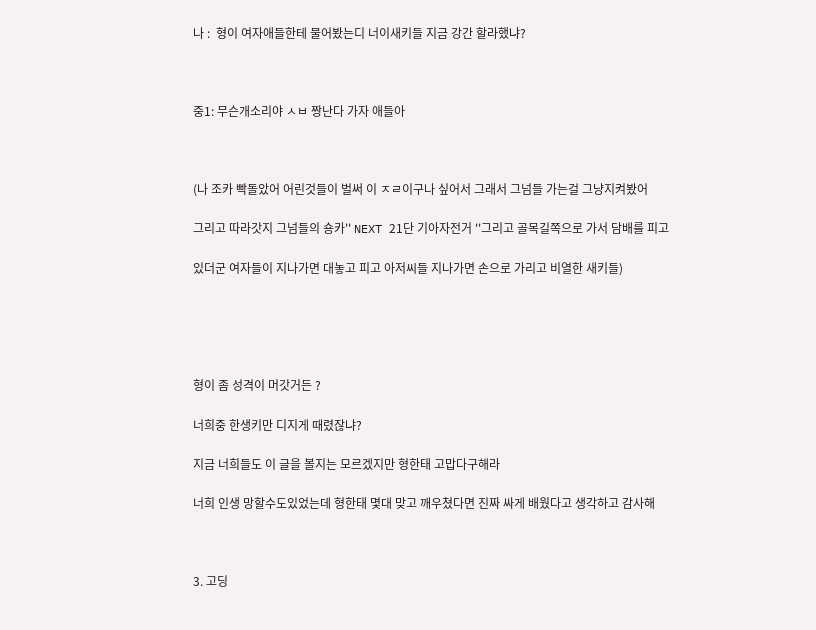나 :  형이 여자애들한테 물어봤는디 너이새키들 지금 강간 할라했냐?



중1: 무슨개소리야 ㅅㅂ 짱난다 가자 애들아



(나 조카 빡돌았어 어린것들이 벌써 이 ㅈㄹ이구나 싶어서 그래서 그넘들 가는걸 그냥지켜봤어

그리고 따라갓지 그넘들의 숑카'' NEXT 21단 기아자전거 ''그리고 골목길쪽으로 가서 담배를 피고

있더군 여자들이 지나가면 대놓고 피고 아저씨들 지나가면 손으로 가리고 비열한 새키들)





형이 좀 성격이 머갓거든 ?

너희중 한생키만 디지게 때렸잖냐?

지금 너희들도 이 글을 볼지는 모르겠지만 형한태 고맙다구해라

너희 인생 망할수도있었는데 형한태 몇대 맞고 깨우쳤다면 진짜 싸게 배웠다고 생각하고 감사해



3. 고딩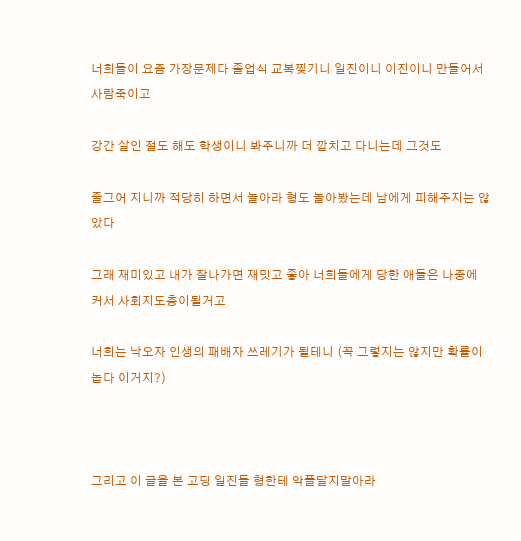너희들이 요즘 가장문제다 졸업식 교복찢기니 일진이니 이진이니 만들어서 사람죽이고

강간 살인 절도 해도 학생이니 봐주니까 더 깝치고 다니는데 그것도

줄그어 지니까 적당히 하면서 놀아라 형도 놀아봤는데 남에게 피해주지는 않았다

그래 재미있고 내가 잘나가면 재밋고 좋아 너희들에게 당한 애들은 나중에 커서 사회지도층이될거고

너희는 낙오자 인생의 패배자 쓰레기가 될테니 (꼭 그렇지는 않지만 확률이 놉다 이거지?)



그리고 이 글을 본 고딩 일진들 형한테 악플달지말아라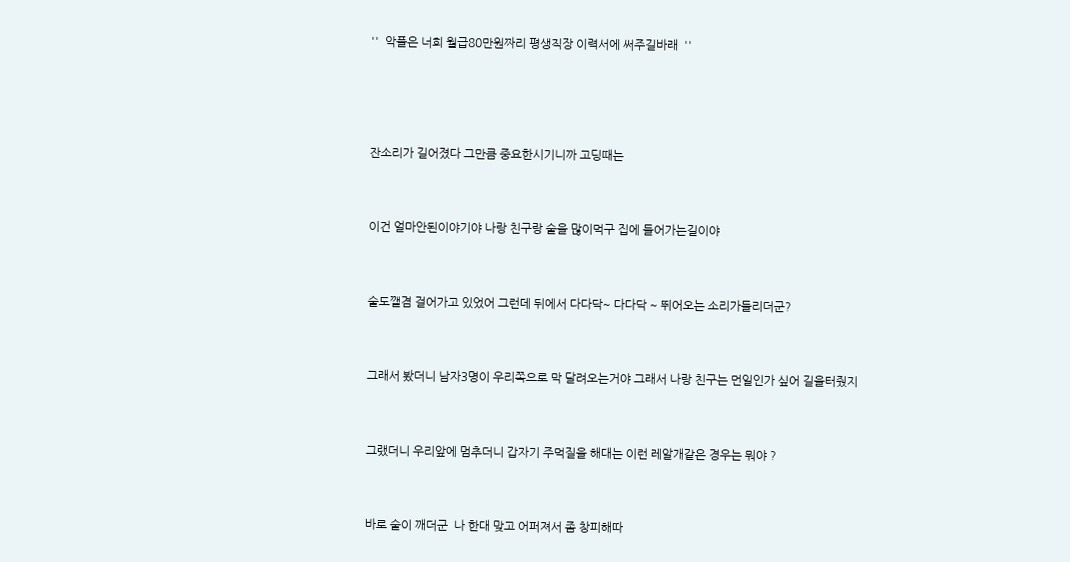''  악플은 너희 월급80만원짜리 평생직장 이력서에 써주길바래  ''





잔소리가 길어졌다 그만큼 중요한시기니까 고딩때는



이건 얼마안된이야기야 나랑 친구랑 술을 많이먹구 집에 들어가는길이야



술도깰겸 걸어가고 있었어 그런데 뒤에서 다다닥~ 다다닥 ~ 뛰어오는 소리가들리더군?



그래서 봤더니 남자3명이 우리쪽으로 막 달려오는거야 그래서 나랑 친구는 먼일인가 싶어 길을터줬지



그랬더니 우리앞에 멈추더니 갑자기 주먹질을 해대는 이런 레알개같은 경우는 뭐야 ?



바로 술이 깨더군  나 한대 맞고 어퍼져서 좀 창피해따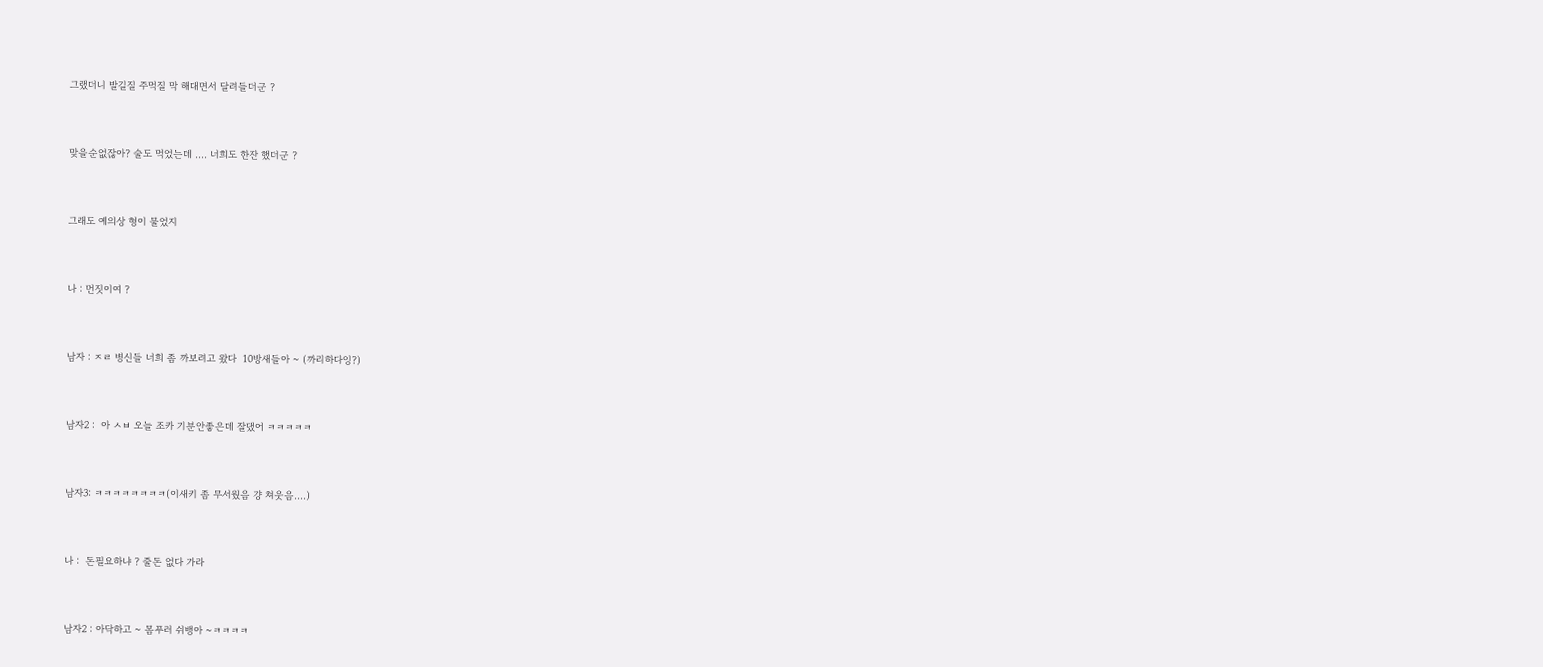그랬더니 발길질 주먹질 막 해대면서 달려들더군 ?



맞을순없잖아? 술도 먹었는데 .... 너희도 한잔 했더군 ?



그래도 예의상 형이 물었지



나 : 먼짓이여 ?



남자 : ㅈㄹ 병신들 너희 좀 까보려고 왔다  10방새들아 ~ (까리하다잉?)



남자2 :  아 ㅅㅂ 오늘 조카 기분안좋은데 잘댔어 ㅋㅋㅋㅋㅋ



남자3: ㅋㅋㅋㅋㅋㅋㅋㅋ(이새키 좀 무서웠음 걍 쳐웃음....)



나 :  돈필요하냐 ? 줄돈 없다 가라



남자2 : 아닥하고 ~ 몸푸러 쉬뱅아 ~ㅋㅋㅋㅋ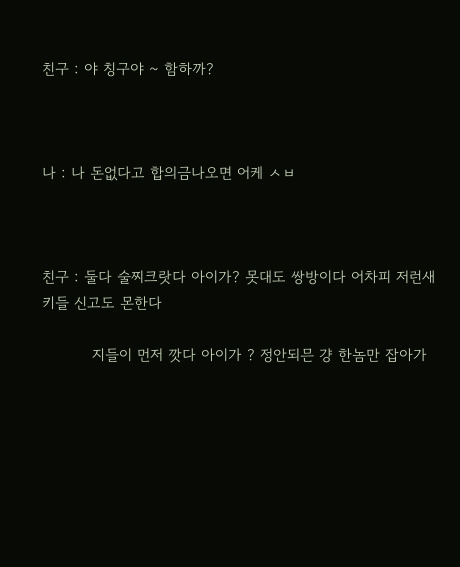친구 : 야 칭구야 ~ 함하까?



나 : 나 돈없다고 합의금나오면 어케 ㅅㅂ



친구 : 둘다 술찌크랏다 아이가? 못대도 쌍방이다 어차피 저런새키들 신고도 몬한다

          지들이 먼저 깟다 아이가 ? 정안되믄 걍 한놈만 잡아가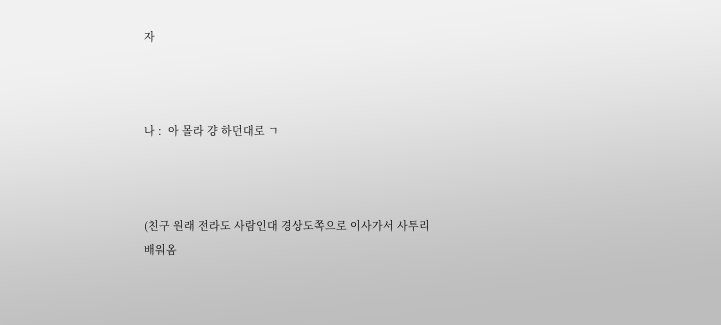자



나 :  아 몰라 걍 하던대로 ㄱ



(친구 원래 전라도 사람인대 경상도쪽으로 이사가서 사투리 배워옴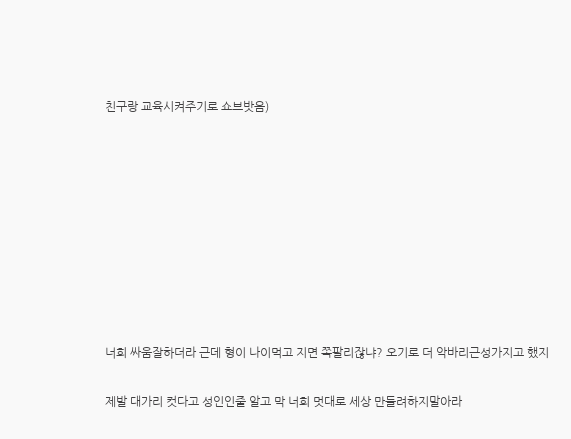친구랑 교육시켜주기로 쇼브밧음)









너희 싸움잘하더라 근데 형이 나이먹고 지면 쪽팔리잖냐? 오기로 더 악바리근성가지고 했지

제발 대가리 컷다고 성인인줄 알고 막 너희 멋대로 세상 만들려하지말아라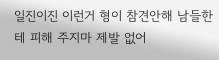일진이진 이런거 형이 참견안해 남들한테 피해 주지마 제발 없어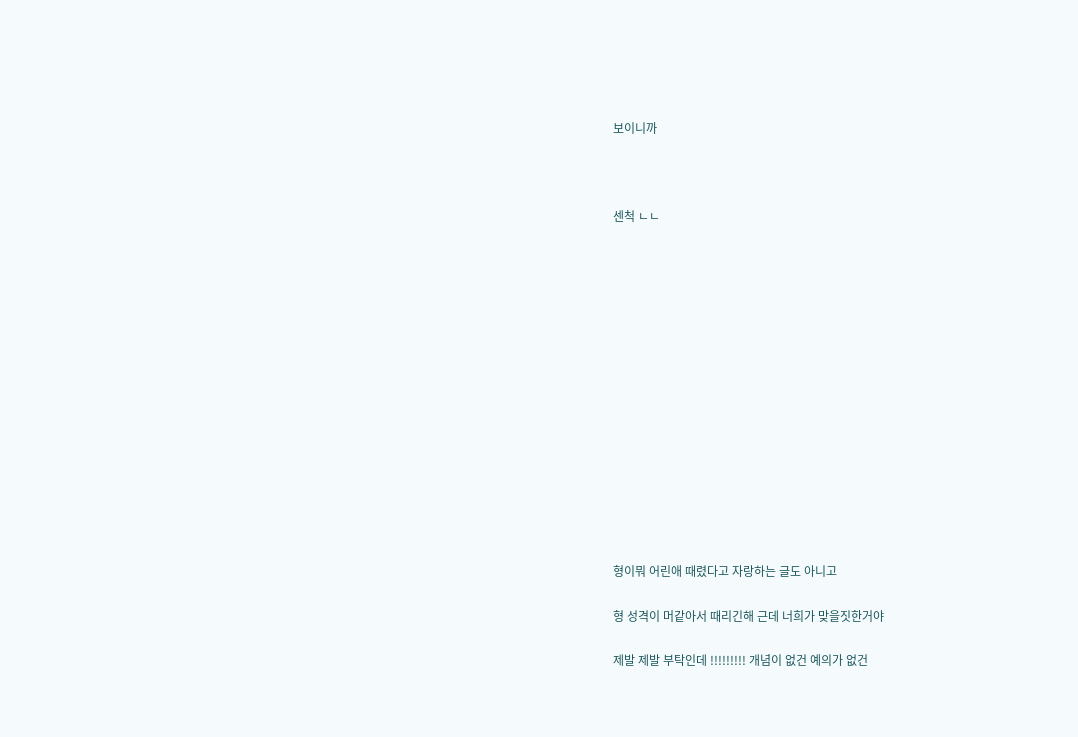보이니까



센척 ㄴㄴ















형이뭐 어린애 때렸다고 자랑하는 글도 아니고

형 성격이 머같아서 때리긴해 근데 너희가 맞을짓한거야

제발 제발 부탁인데 !!!!!!!!! 개념이 없건 예의가 없건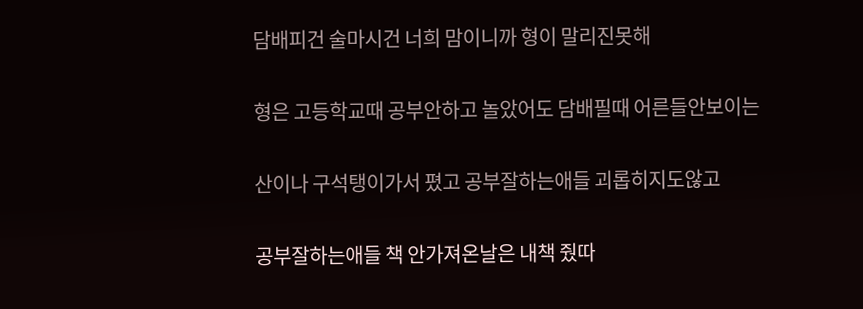담배피건 술마시건 너희 맘이니까 형이 말리진못해

형은 고등학교때 공부안하고 놀았어도 담배필때 어른들안보이는

산이나 구석탱이가서 폈고 공부잘하는애들 괴롭히지도않고

공부잘하는애들 책 안가져온날은 내책 줬따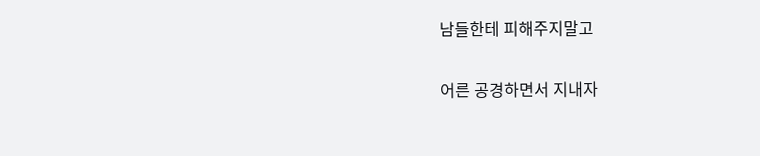남들한테 피해주지말고

어른 공경하면서 지내자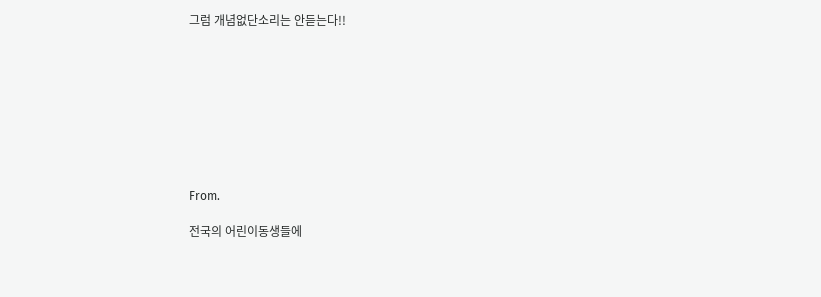그럼 개념없단소리는 안듣는다!!









From.

전국의 어린이동생들에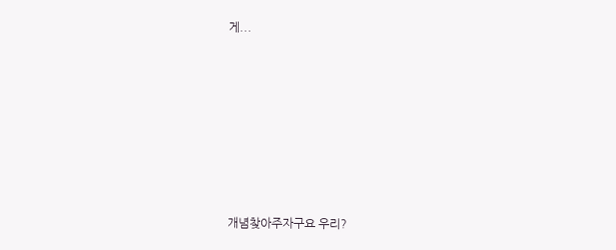게...







개념찾아주자구요 우리?